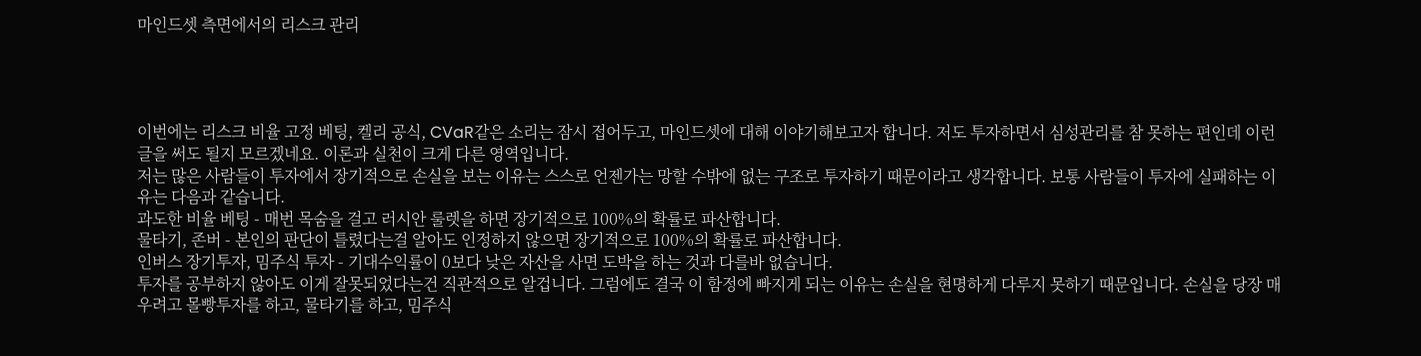마인드셋 측면에서의 리스크 관리




이번에는 리스크 비율 고정 베팅, 켈리 공식, CVaR같은 소리는 잠시 접어두고, 마인드셋에 대해 이야기해보고자 합니다. 저도 투자하면서 심성관리를 참 못하는 편인데 이런 글을 써도 될지 모르겠네요. 이론과 실천이 크게 다른 영역입니다.
저는 많은 사람들이 투자에서 장기적으로 손실을 보는 이유는 스스로 언젠가는 망할 수밖에 없는 구조로 투자하기 때문이라고 생각합니다. 보통 사람들이 투자에 실패하는 이유는 다음과 같습니다.
과도한 비율 베팅 - 매번 목숨을 걸고 러시안 룰렛을 하면 장기적으로 100%의 확률로 파산합니다.
물타기, 존버 - 본인의 판단이 틀렸다는걸 알아도 인정하지 않으면 장기적으로 100%의 확률로 파산합니다.
인버스 장기투자, 밈주식 투자 - 기대수익률이 0보다 낮은 자산을 사면 도박을 하는 것과 다를바 없습니다.
투자를 공부하지 않아도 이게 잘못되었다는건 직관적으로 알겁니다. 그럼에도 결국 이 함정에 빠지게 되는 이유는 손실을 현명하게 다루지 못하기 때문입니다. 손실을 당장 매우려고 몰빵투자를 하고, 물타기를 하고, 밈주식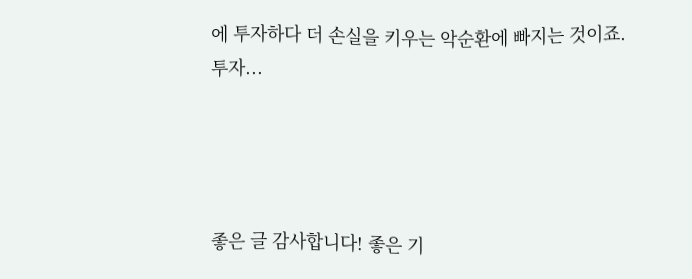에 투자하다 더 손실을 키우는 악순환에 빠지는 것이죠.
투자...




좋은 글 감사합니다! 좋은 기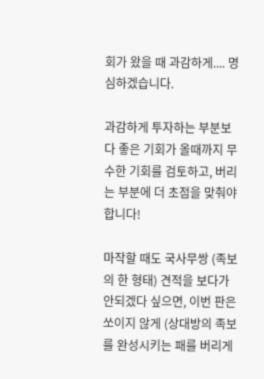회가 왔을 때 과감하게.... 명심하겠습니다.

과감하게 투자하는 부분보다 좋은 기회가 올때까지 무수한 기회를 검토하고, 버리는 부분에 더 초점을 맞춰야 합니다!

마작할 때도 국사무쌍 (족보의 한 형태) 견적을 보다가 안되겠다 싶으면, 이번 판은 쏘이지 않게 (상대방의 족보를 완성시키는 패를 버리게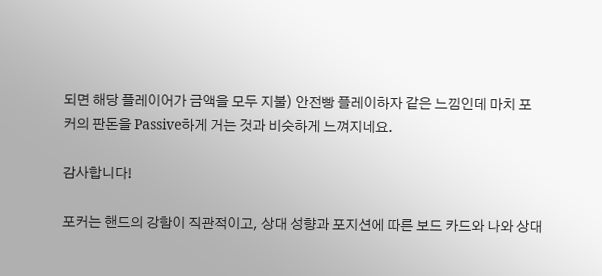되면 해당 플레이어가 금액을 모두 지불) 안전빵 플레이하자 같은 느낌인데 마치 포커의 판돈을 Passive하게 거는 것과 비슷하게 느껴지네요.

감사합니다!

포커는 핸드의 강함이 직관적이고, 상대 성향과 포지션에 따른 보드 카드와 나와 상대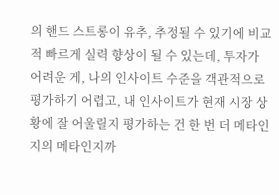의 핸드 스트롱이 유추, 추정될 수 있기에 비교적 빠르게 실력 향상이 될 수 있는데, 투자가 어려운 게, 나의 인사이트 수준을 객관적으로 평가하기 어렵고, 내 인사이트가 현재 시장 상황에 잘 어울릴지 평가하는 건 한 번 더 메타인지의 메타인지까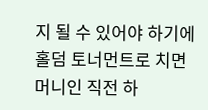지 될 수 있어야 하기에 홀덤 토너먼트로 치면 머니인 직전 하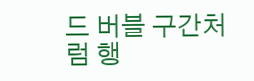드 버블 구간처럼 행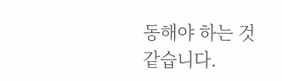동해야 하는 것 같습니다.